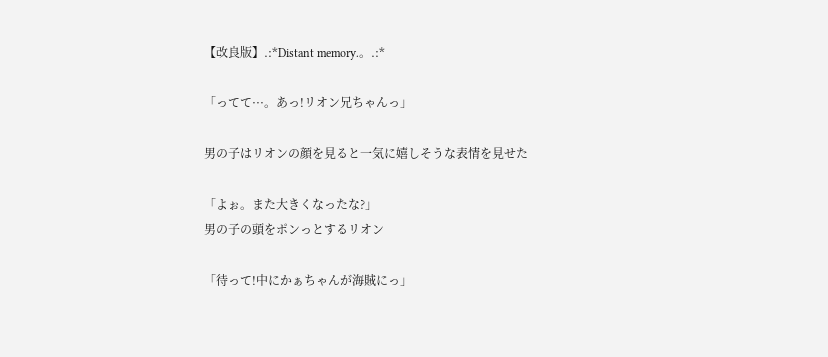【改良版】.:*Distant memory.。.:*

「ってて···。あっ!リオン兄ちゃんっ」

男の子はリオンの顔を見ると一気に嬉しそうな表情を見せた

「よぉ。また大きくなったな?」
男の子の頭をポンっとするリオン

「待って!中にかぁちゃんが海賊にっ」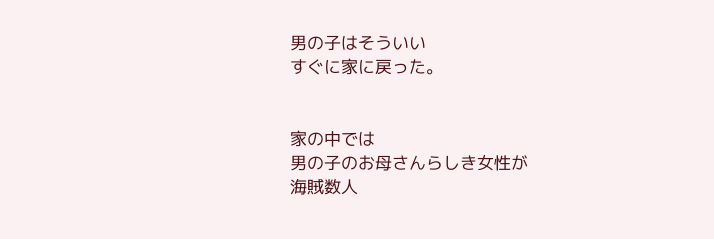男の子はそういい
すぐに家に戻った。


家の中では
男の子のお母さんらしき女性が
海賊数人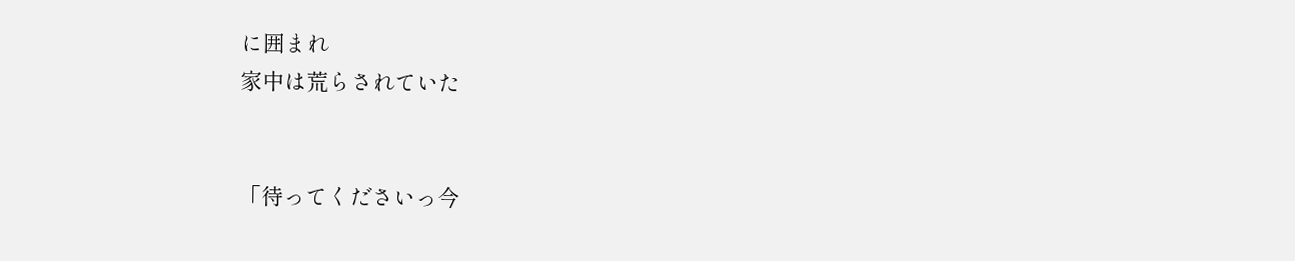に囲まれ
家中は荒らされていた


「待ってくださいっ今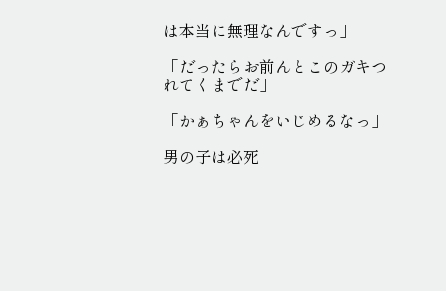は本当に無理なんですっ」

「だったらお前んとこのガキつれてくまでだ」

「かぁちゃんをいじめるなっ」

男の子は必死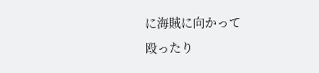に海賊に向かって
殴ったり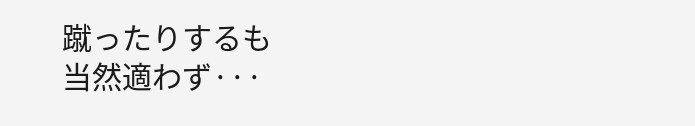蹴ったりするも
当然適わず···